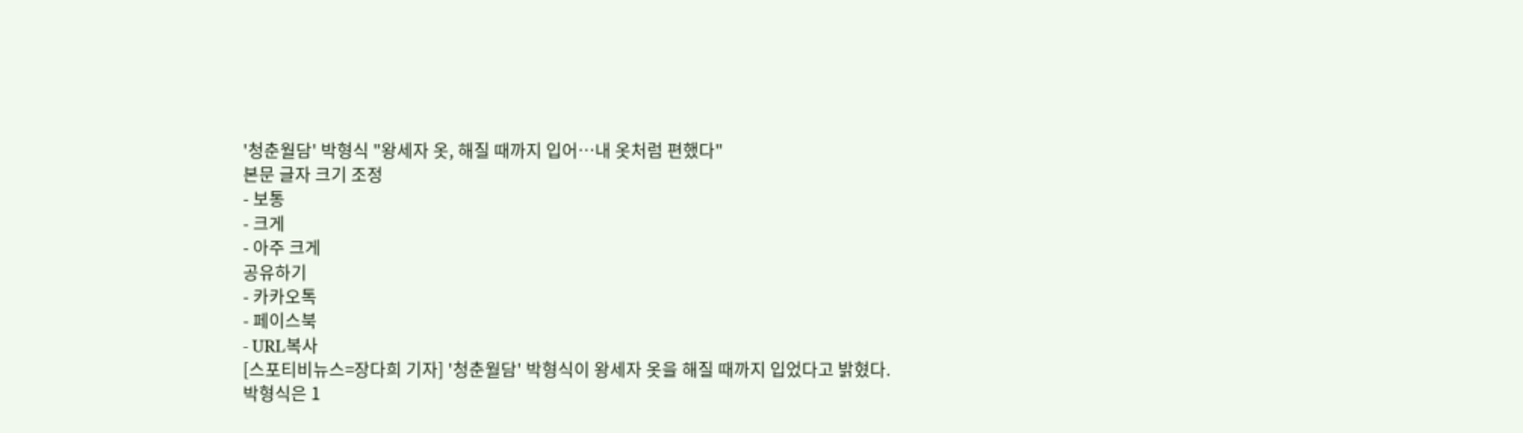'청춘월담' 박형식 "왕세자 옷, 해질 때까지 입어…내 옷처럼 편했다"
본문 글자 크기 조정
- 보통
- 크게
- 아주 크게
공유하기
- 카카오톡
- 페이스북
- URL복사
[스포티비뉴스=장다희 기자] '청춘월담' 박형식이 왕세자 옷을 해질 때까지 입었다고 밝혔다.
박형식은 1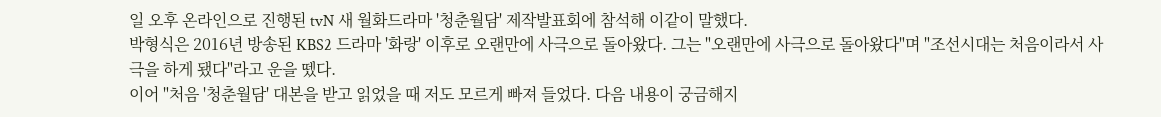일 오후 온라인으로 진행된 tvN 새 월화드라마 '청춘월담' 제작발표회에 참석해 이같이 말했다.
박형식은 2016년 방송된 KBS2 드라마 '화랑' 이후로 오랜만에 사극으로 돌아왔다. 그는 "오랜만에 사극으로 돌아왔다"며 "조선시대는 처음이라서 사극을 하게 됐다"라고 운을 뗐다.
이어 "처음 '청춘월담' 대본을 받고 읽었을 때 저도 모르게 빠져 들었다. 다음 내용이 궁금해지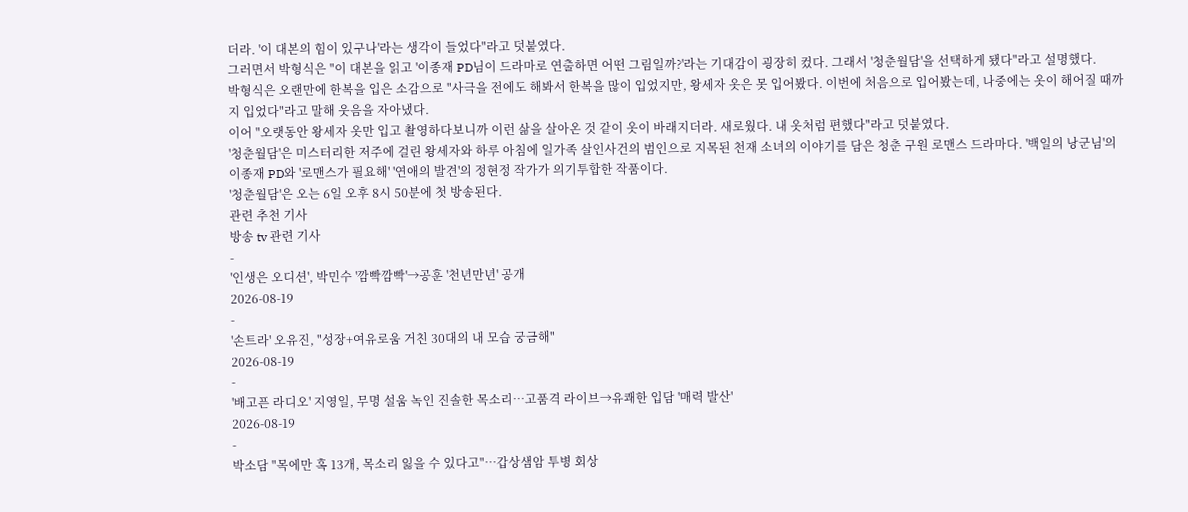더라. '이 대본의 힘이 있구나'라는 생각이 들었다"라고 덧붙였다.
그러면서 박형식은 "이 대본을 읽고 '이종재 PD님이 드라마로 연출하면 어떤 그림일까?'라는 기대감이 굉장히 컸다. 그래서 '청춘월담'을 선택하게 됐다"라고 설명했다.
박형식은 오랜만에 한복을 입은 소감으로 "사극을 전에도 해봐서 한복을 많이 입었지만, 왕세자 옷은 못 입어봤다. 이번에 처음으로 입어봤는데, 나중에는 옷이 해어질 때까지 입었다"라고 말해 웃음을 자아냈다.
이어 "오랫동안 왕세자 옷만 입고 촬영하다보니까 이런 삶을 살아온 것 같이 옷이 바래지더라. 새로웠다. 내 옷처럼 편했다"라고 덧붙였다.
'청춘월담'은 미스터리한 저주에 걸린 왕세자와 하루 아침에 일가족 살인사건의 범인으로 지목된 천재 소녀의 이야기를 담은 청춘 구원 로맨스 드라마다. '백일의 낭군님'의 이종재 PD와 '로맨스가 필요해' '연애의 발견'의 정현정 작가가 의기투합한 작품이다.
'청춘월담'은 오는 6일 오후 8시 50분에 첫 방송된다.
관련 추천 기사
방송 tv 관련 기사
-
'인생은 오디션', 박민수 '깜빡깜빡'→공훈 '천년만년' 공개
2026-08-19
-
'손트라' 오유진, "성장+여유로움 거친 30대의 내 모습 궁금해"
2026-08-19
-
'배고픈 라디오' 지영일, 무명 설움 녹인 진솔한 목소리…고품격 라이브→유쾌한 입담 '매력 발산'
2026-08-19
-
박소담 "목에만 혹 13개, 목소리 잃을 수 있다고"…갑상샘암 투병 회상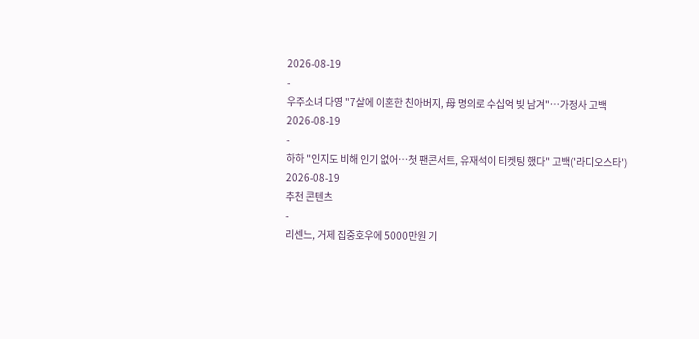2026-08-19
-
우주소녀 다영 "7살에 이혼한 친아버지, 母 명의로 수십억 빚 남겨"…가정사 고백
2026-08-19
-
하하 "인지도 비해 인기 없어…첫 팬콘서트, 유재석이 티켓팅 했다" 고백('라디오스타')
2026-08-19
추천 콘텐츠
-
리센느, 거제 집중호우에 5000만원 기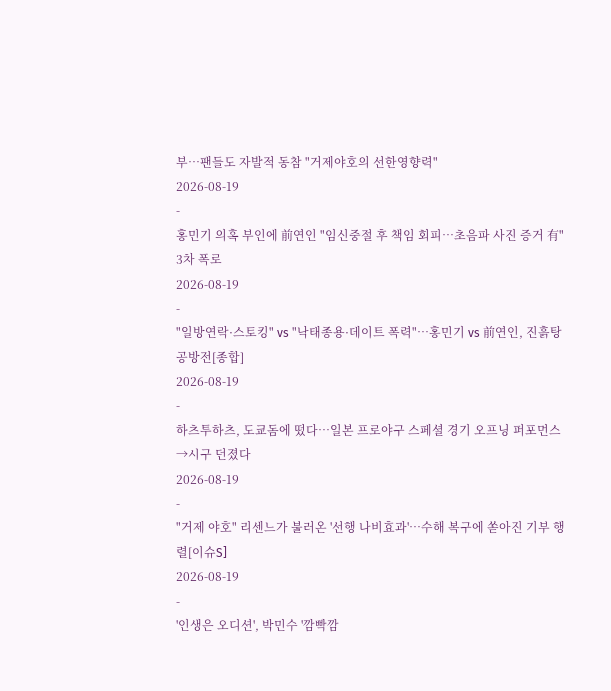부…팬들도 자발적 동참 "거제야호의 선한영향력"
2026-08-19
-
홍민기 의혹 부인에 前연인 "임신중절 후 책임 회피…초음파 사진 증거 有" 3차 폭로
2026-08-19
-
"일방연락·스토킹" vs "낙태종용·데이트 폭력"…홍민기 vs 前연인, 진흙탕 공방전[종합]
2026-08-19
-
하츠투하츠, 도쿄돔에 떴다…일본 프로야구 스페셜 경기 오프닝 퍼포먼스→시구 던졌다
2026-08-19
-
"거제 야호" 리센느가 불러온 '선행 나비효과'…수해 복구에 쏟아진 기부 행렬[이슈S]
2026-08-19
-
'인생은 오디션', 박민수 '깜빡깜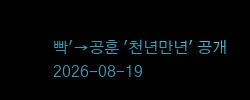빡'→공훈 '천년만년' 공개
2026-08-19